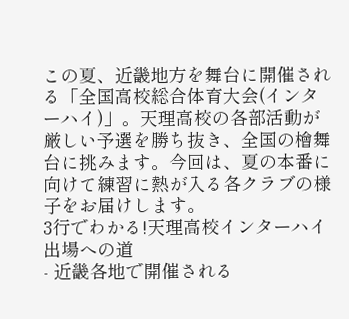この夏、近畿地方を舞台に開催される「全国高校総合体育大会(インターハイ)」。天理高校の各部活動が厳しい予選を勝ち抜き、全国の檜舞台に挑みます。今回は、夏の本番に向けて練習に熱が入る各クラブの様子をお届けします。
3行でわかる!天理高校インターハイ出場への道
- 近畿各地で開催される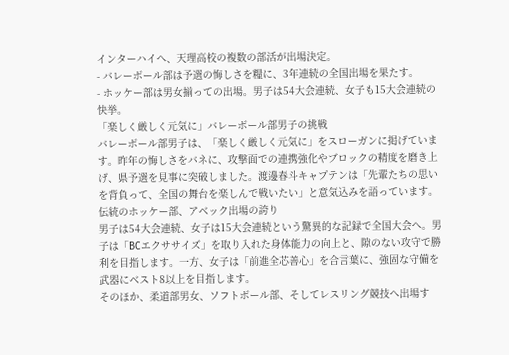インターハイへ、天理高校の複数の部活が出場決定。
- バレーボール部は予選の悔しさを糧に、3年連続の全国出場を果たす。
- ホッケー部は男女揃っての出場。男子は54大会連続、女子も15大会連続の快挙。
「楽しく厳しく元気に」バレーボール部男子の挑戦
バレーボール部男子は、「楽しく厳しく元気に」をスローガンに掲げています。昨年の悔しさをバネに、攻撃面での連携強化やブロックの精度を磨き上げ、県予選を見事に突破しました。渡邊春斗キャプテンは「先輩たちの思いを背負って、全国の舞台を楽しんで戦いたい」と意気込みを語っています。
伝統のホッケー部、アベック出場の誇り
男子は54大会連続、女子は15大会連続という驚異的な記録で全国大会へ。男子は「BCエクササイズ」を取り入れた身体能力の向上と、隙のない攻守で勝利を目指します。一方、女子は「前進全芯善心」を合言葉に、強固な守備を武器にベスト8以上を目指します。
そのほか、柔道部男女、ソフトボール部、そしてレスリング競技へ出場す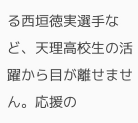る西垣徳実選手など、天理高校生の活躍から目が離せません。応援の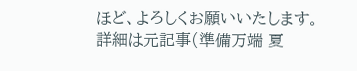ほど、よろしくお願いいたします。
詳細は元記事(準備万端 夏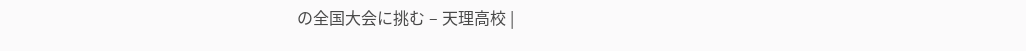の全国大会に挑む – 天理高校 |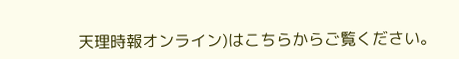天理時報オンライン)はこちらからご覧ください。